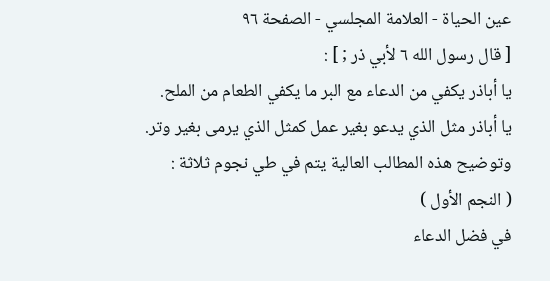عين الحياة - العلامة المجلسي - الصفحة ٩٦
[ قال رسول الله ٦ لأبي ذر ; ] :
يا أباذر يكفي من الدعاء مع البر ما يكفي الطعام من الملح.
يا أباذر مثل الذي يدعو بغير عمل كمثل الذي يرمى بغير وتر.
وتوضيح هذه المطالب العالية يتم في طي نجوم ثلاثة :
( النجم الأول )
في فضل الدعاء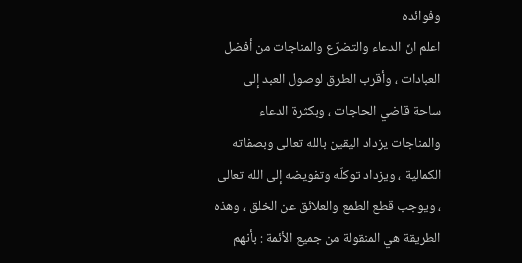وفوائده
اعلم انّ الدعاء والتضرّع والمناجات من أفضل العبادات ، وأقرب الطرق لوصول العبد إلى ساحة قاضي الحاجات ، وبكثرة الدعاء والمناجات يزداد اليقين بالله تعالى وبصفاته الكمالية ، ويزداد توكلّه وتفويضه إلى الله تعالى ، ويوجب قطع الطمع والعلائق عن الخلق ، وهذه الطريقة هي المنقولة من جميع الأئمة : بأنهم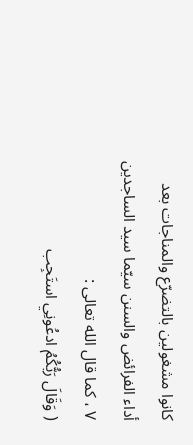كانوا مشغولين بالتضرّع والمناجات بعد أداء الفرائض والسنن سيّما سيد الساجدين ٧ ، كما قال الله تعالى :
( وَقَالَ رَبُّكُمُ ادعُونِي استَجِب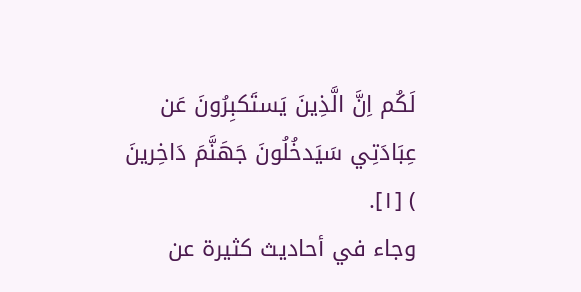لَكُم اِنَّ الَّذِينَ يَستَكبِرُونَ عَن عِبَادَتِي سَيَدخُلُونَ جَهَنَّمَ دَاخِرينَ ) [١].
وجاء في أحاديث كثيرة عن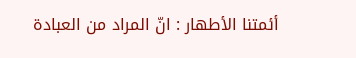أئمتنا الأطهار : انّ المراد من العبادة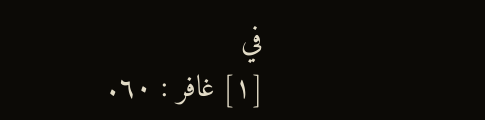في
[١] غافر : ٦٠.